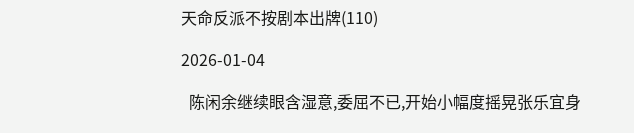天命反派不按剧本出牌(110)

2026-01-04

  陈闲余继续眼含湿意,委屈不已,开始小幅度摇晃张乐宜身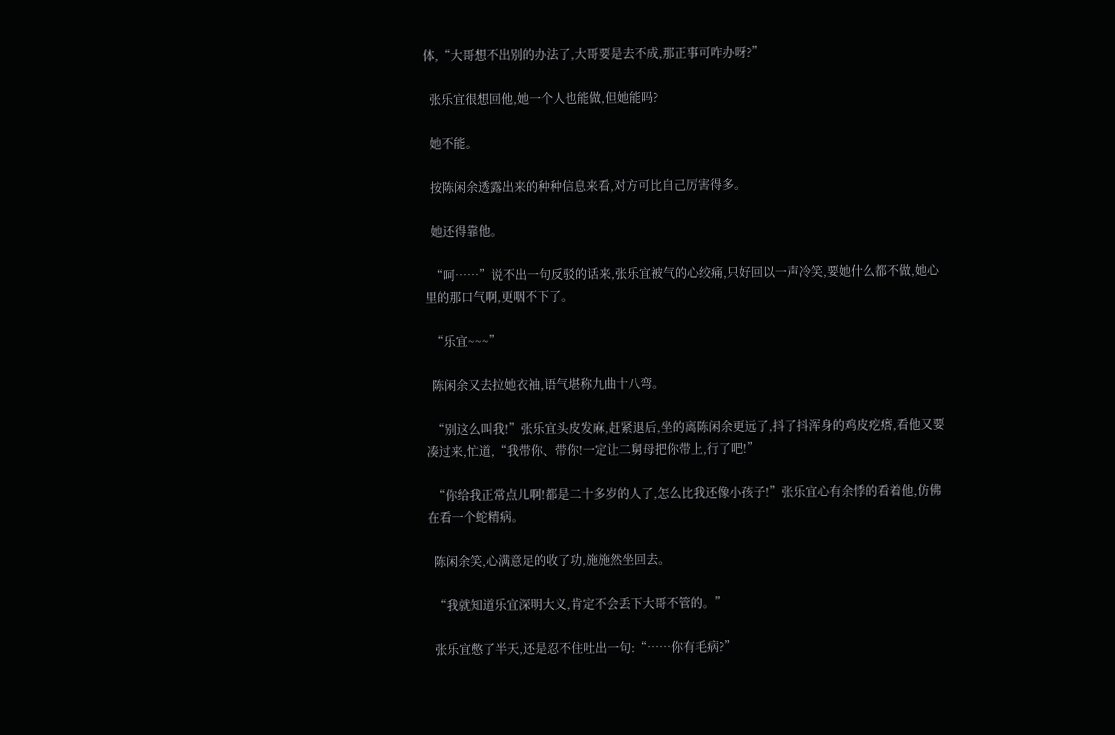体,“大哥想不出别的办法了,大哥要是去不成,那正事可咋办呀?”

  张乐宜很想回他,她一个人也能做,但她能吗?

  她不能。

  按陈闲余透露出来的种种信息来看,对方可比自己厉害得多。

  她还得靠他。

  “呵……”说不出一句反驳的话来,张乐宜被气的心绞痛,只好回以一声冷笑,要她什么都不做,她心里的那口气啊,更咽不下了。

  “乐宜~~~”

  陈闲余又去拉她衣袖,语气堪称九曲十八弯。

  “别这么叫我!”张乐宜头皮发麻,赶紧退后,坐的离陈闲余更远了,抖了抖浑身的鸡皮疙瘩,看他又要凑过来,忙道,“我带你、带你!一定让二舅母把你带上,行了吧!”

  “你给我正常点儿啊!都是二十多岁的人了,怎么比我还像小孩子!”张乐宜心有余悸的看着他,仿佛在看一个蛇精病。

  陈闲余笑,心满意足的收了功,施施然坐回去。

  “我就知道乐宜深明大义,肯定不会丢下大哥不管的。”

  张乐宜憋了半天,还是忍不住吐出一句:“……你有毛病?”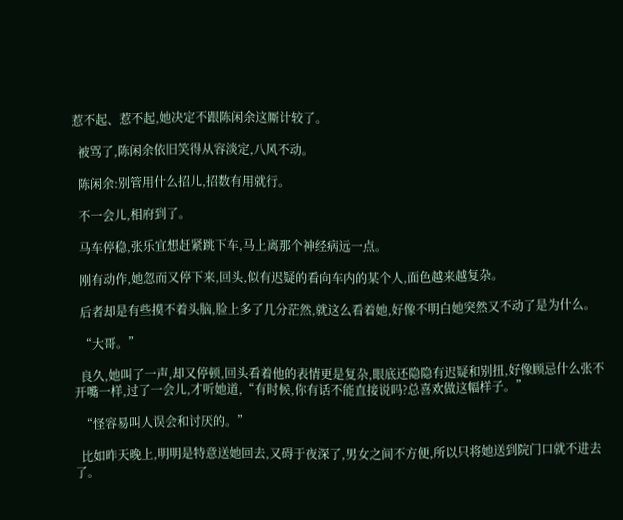惹不起、惹不起,她决定不跟陈闲余这厮计较了。

  被骂了,陈闲余依旧笑得从容淡定,八风不动。

  陈闲余:别管用什么招儿,招数有用就行。

  不一会儿,相府到了。

  马车停稳,张乐宜想赶紧跳下车,马上离那个神经病远一点。

  刚有动作,她忽而又停下来,回头,似有迟疑的看向车内的某个人,面色越来越复杂。

  后者却是有些摸不着头脑,脸上多了几分茫然,就这么看着她,好像不明白她突然又不动了是为什么。

  “大哥。”

  良久,她叫了一声,却又停顿,回头看着他的表情更是复杂,眼底还隐隐有迟疑和别扭,好像顾忌什么张不开嘴一样,过了一会儿,才听她道,“有时候,你有话不能直接说吗?总喜欢做这幅样子。”

  “怪容易叫人误会和讨厌的。”

  比如昨天晚上,明明是特意送她回去,又碍于夜深了,男女之间不方便,所以只将她送到院门口就不进去了。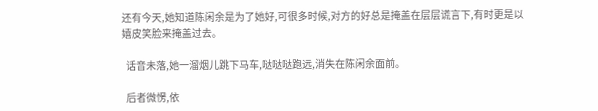还有今天,她知道陈闲余是为了她好,可很多时候,对方的好总是掩盖在层层谎言下,有时更是以嬉皮笑脸来掩盖过去。

  话音未落,她一溜烟儿跳下马车,哒哒哒跑远,消失在陈闲余面前。

  后者微愣,依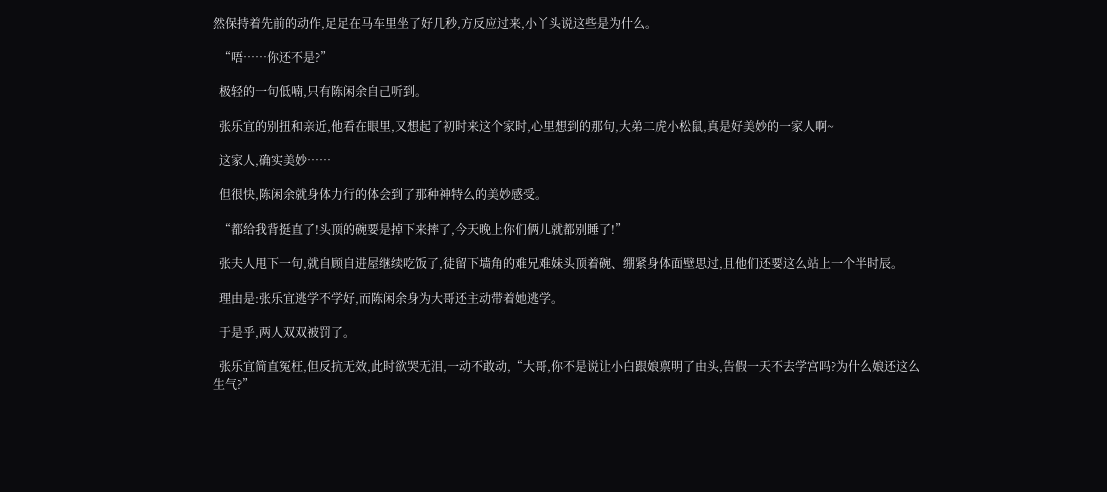然保持着先前的动作,足足在马车里坐了好几秒,方反应过来,小丫头说这些是为什么。

  “唔……你还不是?”

  极轻的一句低喃,只有陈闲余自己听到。

  张乐宜的别扭和亲近,他看在眼里,又想起了初时来这个家时,心里想到的那句,大弟二虎小松鼠,真是好美妙的一家人啊~

  这家人,确实美妙……

  但很快,陈闲余就身体力行的体会到了那种神特么的美妙感受。

  “都给我背挺直了!头顶的碗要是掉下来摔了,今天晚上你们俩儿就都别睡了!”

  张夫人甩下一句,就自顾自进屋继续吃饭了,徒留下墙角的难兄难妹头顶着碗、绷紧身体面壁思过,且他们还要这么站上一个半时辰。

  理由是:张乐宜逃学不学好,而陈闲余身为大哥还主动带着她逃学。

  于是乎,两人双双被罚了。

  张乐宜简直冤枉,但反抗无效,此时欲哭无泪,一动不敢动,“大哥,你不是说让小白跟娘禀明了由头,告假一天不去学宫吗?为什么娘还这么生气?”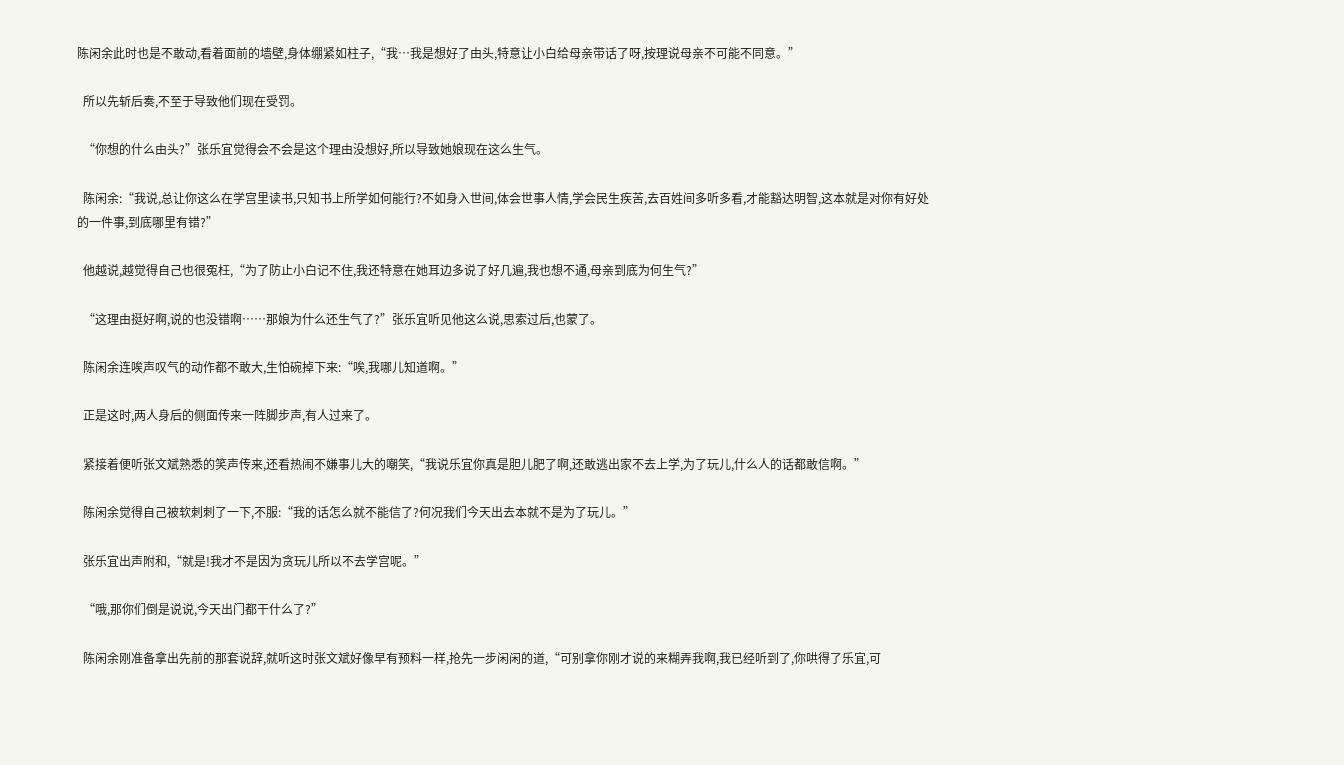陈闲余此时也是不敢动,看着面前的墙壁,身体绷紧如柱子,“我…我是想好了由头,特意让小白给母亲带话了呀,按理说母亲不可能不同意。”

  所以先斩后奏,不至于导致他们现在受罚。

  “你想的什么由头?”张乐宜觉得会不会是这个理由没想好,所以导致她娘现在这么生气。

  陈闲余:“我说,总让你这么在学宫里读书,只知书上所学如何能行?不如身入世间,体会世事人情,学会民生疾苦,去百姓间多听多看,才能豁达明智,这本就是对你有好处的一件事,到底哪里有错?”

  他越说,越觉得自己也很冤枉,“为了防止小白记不住,我还特意在她耳边多说了好几遍,我也想不通,母亲到底为何生气?”

  “这理由挺好啊,说的也没错啊……那娘为什么还生气了?”张乐宜听见他这么说,思索过后,也蒙了。

  陈闲余连唉声叹气的动作都不敢大,生怕碗掉下来:“唉,我哪儿知道啊。”

  正是这时,两人身后的侧面传来一阵脚步声,有人过来了。

  紧接着便听张文斌熟悉的笑声传来,还看热闹不嫌事儿大的嘲笑,“我说乐宜你真是胆儿肥了啊,还敢逃出家不去上学,为了玩儿,什么人的话都敢信啊。”

  陈闲余觉得自己被软刺刺了一下,不服:“我的话怎么就不能信了?何况我们今天出去本就不是为了玩儿。”

  张乐宜出声附和,“就是!我才不是因为贪玩儿所以不去学宫呢。”

  “哦,那你们倒是说说,今天出门都干什么了?”

  陈闲余刚准备拿出先前的那套说辞,就听这时张文斌好像早有预料一样,抢先一步闲闲的道,“可别拿你刚才说的来糊弄我啊,我已经听到了,你哄得了乐宜,可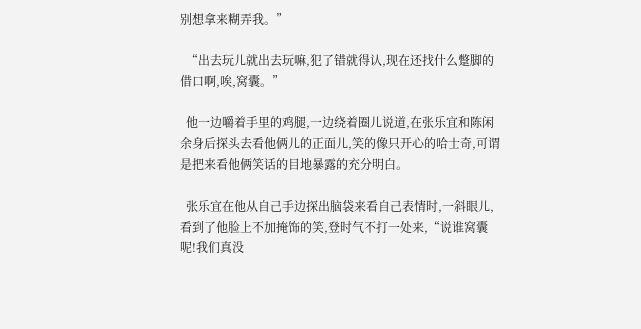别想拿来糊弄我。”

  “出去玩儿就出去玩嘛,犯了错就得认,现在还找什么蹩脚的借口啊,唉,窝囊。”

  他一边嚼着手里的鸡腿,一边绕着圈儿说道,在张乐宜和陈闲余身后探头去看他俩儿的正面儿,笑的像只开心的哈士奇,可谓是把来看他俩笑话的目地暴露的充分明白。

  张乐宜在他从自己手边探出脑袋来看自己表情时,一斜眼儿,看到了他脸上不加掩饰的笑,登时气不打一处来,“说谁窝囊呢!我们真没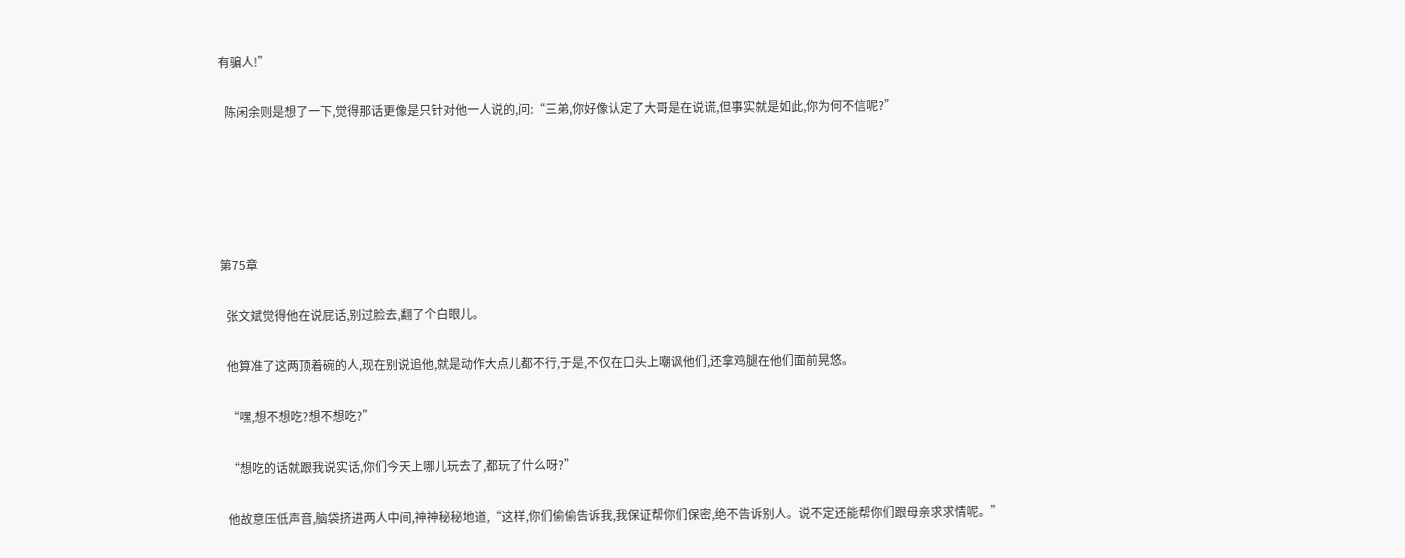有骗人!”

  陈闲余则是想了一下,觉得那话更像是只针对他一人说的,问:“三弟,你好像认定了大哥是在说谎,但事实就是如此,你为何不信呢?”





第75章

  张文斌觉得他在说屁话,别过脸去,翻了个白眼儿。

  他算准了这两顶着碗的人,现在别说追他,就是动作大点儿都不行,于是,不仅在口头上嘲讽他们,还拿鸡腿在他们面前晃悠。

  “嘿,想不想吃?想不想吃?”

  “想吃的话就跟我说实话,你们今天上哪儿玩去了,都玩了什么呀?”

  他故意压低声音,脑袋挤进两人中间,神神秘秘地道,“这样,你们偷偷告诉我,我保证帮你们保密,绝不告诉别人。说不定还能帮你们跟母亲求求情呢。”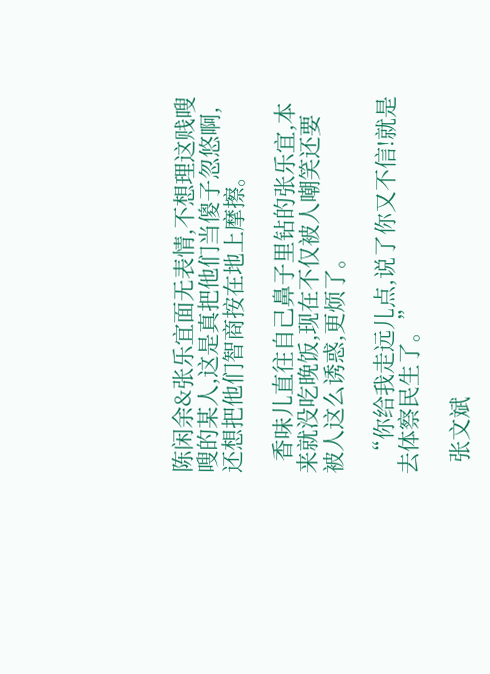陈闲余&张乐宜面无表情,不想理这贱嗖嗖的某人,这是真把他们当傻子忽悠啊,还想把他们智商按在地上摩擦。

  香味儿直往自己鼻子里钻的张乐宜,本来就没吃晚饭,现在不仅被人嘲笑还要被人这么诱惑,更烦了。

  “你给我走远儿点,说了你又不信!就是去体察民生了。”

  张文斌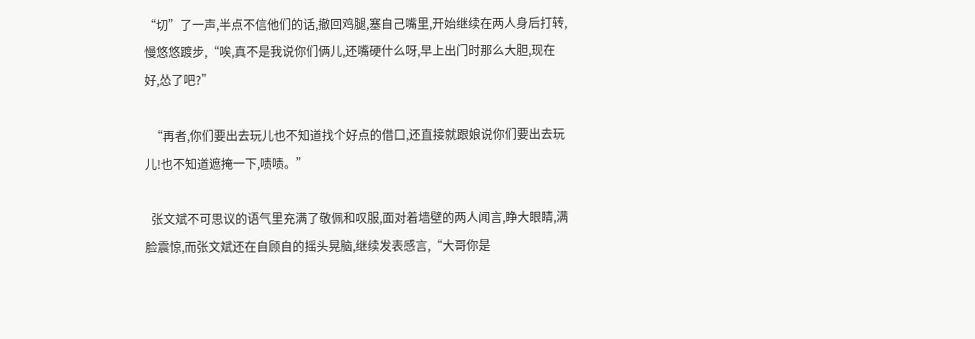“切”了一声,半点不信他们的话,撤回鸡腿,塞自己嘴里,开始继续在两人身后打转,慢悠悠踱步,“唉,真不是我说你们俩儿,还嘴硬什么呀,早上出门时那么大胆,现在好,怂了吧?”

  “再者,你们要出去玩儿也不知道找个好点的借口,还直接就跟娘说你们要出去玩儿!也不知道遮掩一下,啧啧。”

  张文斌不可思议的语气里充满了敬佩和叹服,面对着墙壁的两人闻言,睁大眼睛,满脸震惊,而张文斌还在自顾自的摇头晃脑,继续发表感言,“大哥你是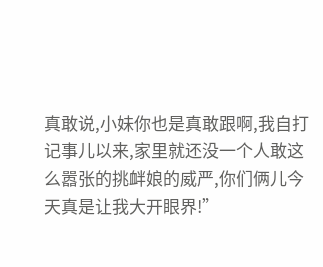真敢说,小妹你也是真敢跟啊,我自打记事儿以来,家里就还没一个人敢这么嚣张的挑衅娘的威严,你们俩儿今天真是让我大开眼界!”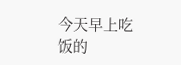今天早上吃饭的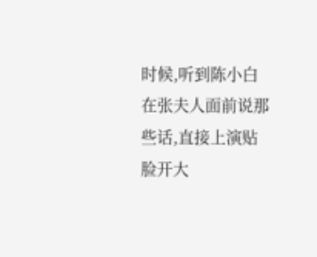时候,听到陈小白在张夫人面前说那些话,直接上演贴脸开大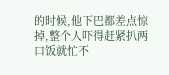的时候,他下巴都差点惊掉,整个人吓得赶紧扒两口饭就忙不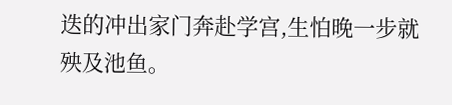迭的冲出家门奔赴学宫,生怕晚一步就殃及池鱼。